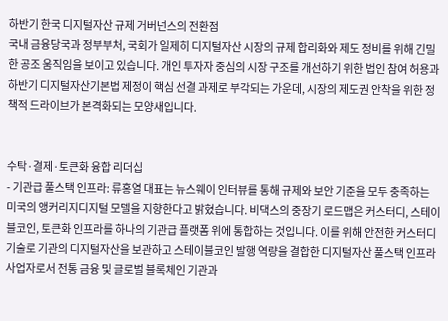하반기 한국 디지털자산 규제 거버넌스의 전환점
국내 금융당국과 정부부처, 국회가 일제히 디지털자산 시장의 규제 합리화와 제도 정비를 위해 긴밀한 공조 움직임을 보이고 있습니다. 개인 투자자 중심의 시장 구조를 개선하기 위한 법인 참여 허용과 하반기 디지털자산기본법 제정이 핵심 선결 과제로 부각되는 가운데, 시장의 제도권 안착을 위한 정책적 드라이브가 본격화되는 모양새입니다.


수탁·결제·토큰화 융합 리더십
- 기관급 풀스택 인프라: 류홍열 대표는 뉴스웨이 인터뷰를 통해 규제와 보안 기준을 모두 충족하는 미국의 앵커리지디지털 모델을 지향한다고 밝혔습니다. 비댁스의 중장기 로드맵은 커스터디, 스테이블코인, 토큰화 인프라를 하나의 기관급 플랫폼 위에 통합하는 것입니다. 이를 위해 안전한 커스터디 기술로 기관의 디지털자산을 보관하고 스테이블코인 발행 역량을 결합한 디지털자산 풀스택 인프라 사업자로서 전통 금융 및 글로벌 블록체인 기관과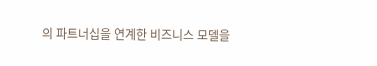의 파트너십을 연계한 비즈니스 모델을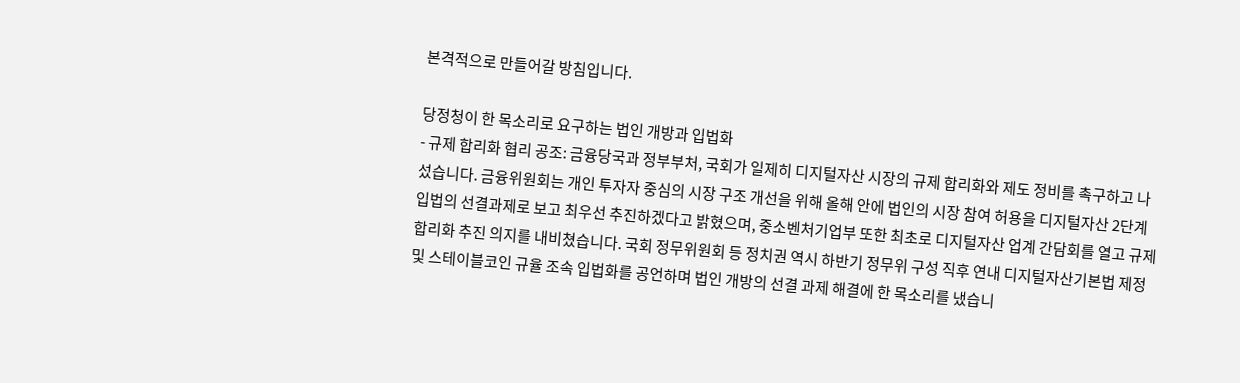본격적으로 만들어갈 방침입니다.

당정청이 한 목소리로 요구하는 법인 개방과 입법화
- 규제 합리화 협리 공조: 금융당국과 정부부처, 국회가 일제히 디지털자산 시장의 규제 합리화와 제도 정비를 촉구하고 나섰습니다. 금융위원회는 개인 투자자 중심의 시장 구조 개선을 위해 올해 안에 법인의 시장 참여 허용을 디지털자산 2단계 입법의 선결과제로 보고 최우선 추진하겠다고 밝혔으며, 중소벤처기업부 또한 최초로 디지털자산 업계 간담회를 열고 규제 합리화 추진 의지를 내비쳤습니다. 국회 정무위원회 등 정치권 역시 하반기 정무위 구성 직후 연내 디지털자산기본법 제정 및 스테이블코인 규율 조속 입법화를 공언하며 법인 개방의 선결 과제 해결에 한 목소리를 냈습니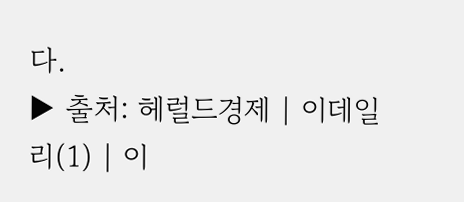다.
▶ 출처: 헤럴드경제 | 이데일리(1) | 이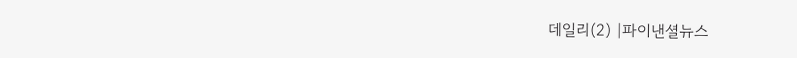데일리(2) |파이낸셜뉴스